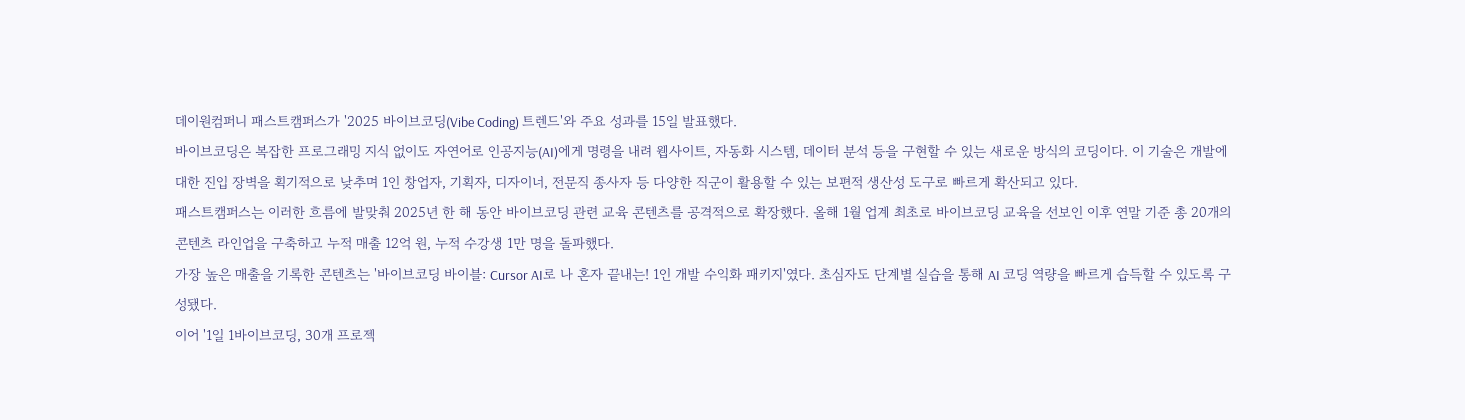데이원컴퍼니 패스트캠퍼스가 '2025 바이브코딩(Vibe Coding) 트렌드'와 주요 성과를 15일 발표했다.
바이브코딩은 복잡한 프로그래밍 지식 없이도 자연어로 인공지능(AI)에게 명령을 내려 웹사이트, 자동화 시스템, 데이터 분석 등을 구현할 수 있는 새로운 방식의 코딩이다. 이 기술은 개발에 대한 진입 장벽을 획기적으로 낮추며 1인 창업자, 기획자, 디자이너, 전문직 종사자 등 다양한 직군이 활용할 수 있는 보편적 생산성 도구로 빠르게 확산되고 있다.
패스트캠퍼스는 이러한 흐름에 발맞춰 2025년 한 해 동안 바이브코딩 관련 교육 콘텐츠를 공격적으로 확장했다. 올해 1월 업계 최초로 바이브코딩 교육을 선보인 이후 연말 기준 총 20개의 콘텐츠 라인업을 구축하고 누적 매출 12억 원, 누적 수강생 1만 명을 돌파했다.
가장 높은 매출을 기록한 콘텐츠는 '바이브코딩 바이블: Cursor AI로 나 혼자 끝내는! 1인 개발 수익화 패키지'였다. 초심자도 단계별 실습을 통해 AI 코딩 역량을 빠르게 습득할 수 있도록 구성됐다.
이어 '1일 1바이브코딩, 30개 프로젝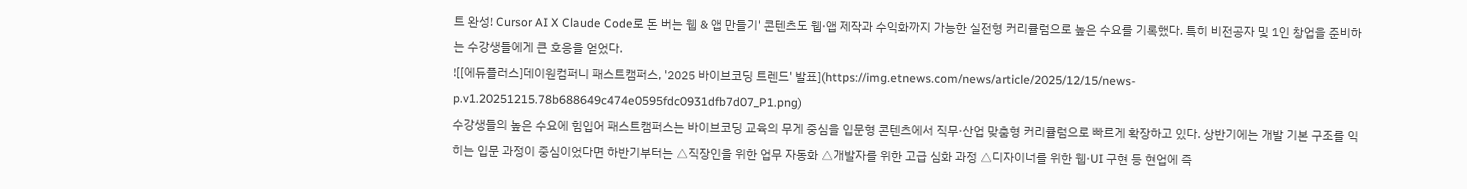트 완성! Cursor AI X Claude Code로 돈 버는 웹 & 앱 만들기' 콘텐츠도 웹·앱 제작과 수익화까지 가능한 실전형 커리큘럼으로 높은 수요를 기록했다. 특히 비전공자 및 1인 창업을 준비하는 수강생들에게 큰 호응을 얻었다.
![[에듀플러스]데이원컴퍼니 패스트캠퍼스, '2025 바이브코딩 트렌드' 발표](https://img.etnews.com/news/article/2025/12/15/news-p.v1.20251215.78b688649c474e0595fdc0931dfb7d07_P1.png)
수강생들의 높은 수요에 힘입어 패스트캠퍼스는 바이브코딩 교육의 무게 중심을 입문형 콘텐츠에서 직무·산업 맞춤형 커리큘럼으로 빠르게 확장하고 있다. 상반기에는 개발 기본 구조를 익히는 입문 과정이 중심이었다면 하반기부터는 △직장인을 위한 업무 자동화 △개발자를 위한 고급 심화 과정 △디자이너를 위한 웹·UI 구현 등 현업에 즉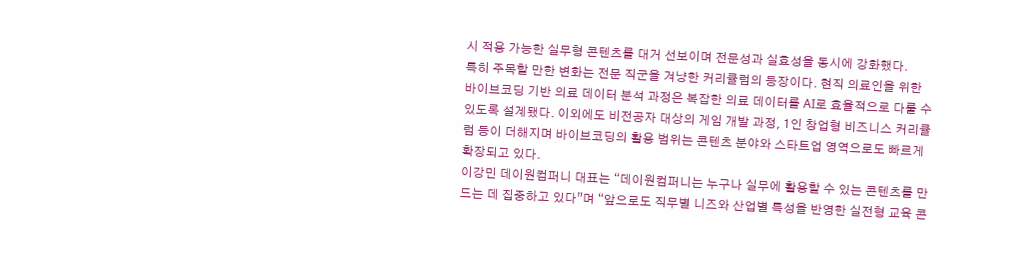시 적용 가능한 실무형 콘텐츠를 대거 선보이며 전문성과 실효성을 동시에 강화했다.
특히 주목할 만한 변화는 전문 직군을 겨냥한 커리큘럼의 등장이다. 현직 의료인을 위한 바이브코딩 기반 의료 데이터 분석 과정은 복잡한 의료 데이터를 AI로 효율적으로 다룰 수 있도록 설계됐다. 이외에도 비전공자 대상의 게임 개발 과정, 1인 창업형 비즈니스 커리큘럼 등이 더해지며 바이브코딩의 활용 범위는 콘텐츠 분야와 스타트업 영역으로도 빠르게 확장되고 있다.
이강민 데이원컴퍼니 대표는 “데이원컴퍼니는 누구나 실무에 활용할 수 있는 콘텐츠를 만드는 데 집중하고 있다”며 “앞으로도 직무별 니즈와 산업별 특성을 반영한 실전형 교육 콘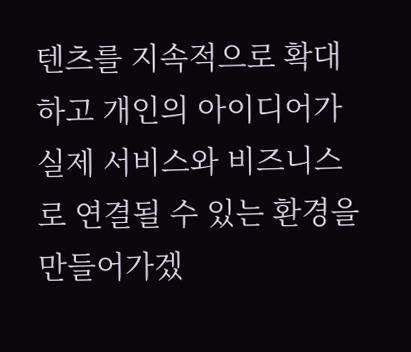텐츠를 지속적으로 확대하고 개인의 아이디어가 실제 서비스와 비즈니스로 연결될 수 있는 환경을 만들어가겠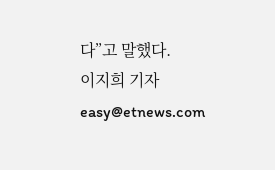다”고 말했다.
이지희 기자 easy@etnews.com